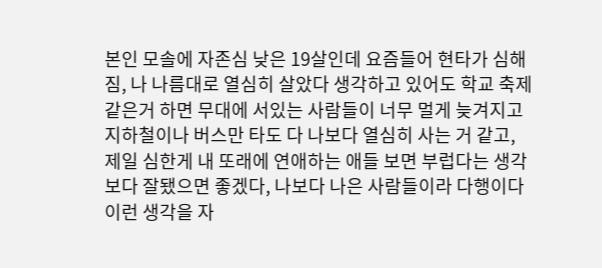본인 모솔에 자존심 낮은 19살인데 요즘들어 현타가 심해짐, 나 나름대로 열심히 살았다 생각하고 있어도 학교 축제같은거 하면 무대에 서있는 사람들이 너무 멀게 늦겨지고 지하철이나 버스만 타도 다 나보다 열심히 사는 거 같고, 제일 심한게 내 또래에 연애하는 애들 보면 부럽다는 생각보다 잘됐으면 좋겠다, 나보다 나은 사람들이라 다행이다 이런 생각을 자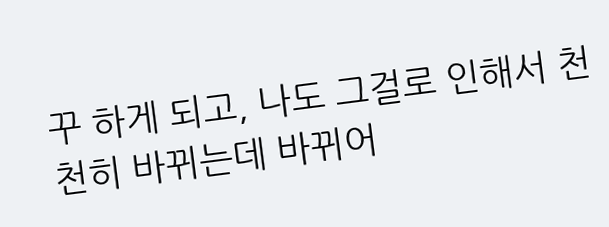꾸 하게 되고, 나도 그걸로 인해서 천천히 바뀌는데 바뀌어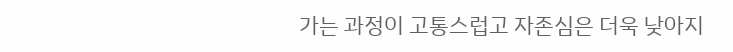가는 과정이 고통스럽고 자존심은 더욱 낮아지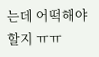는데 어떡해야할지 ㅠㅠ